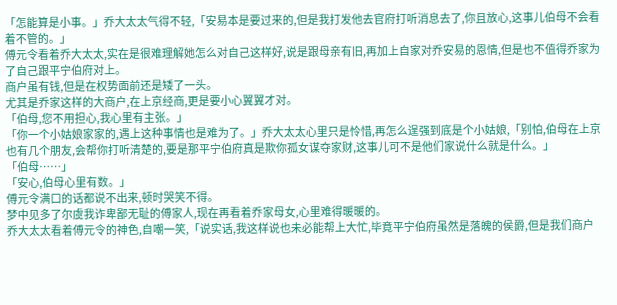「怎能算是小事。」乔大太太气得不轻,「安易本是要过来的,但是我打发他去官府打听消息去了,你且放心,这事儿伯母不会看着不管的。」
傅元令看着乔大太太,实在是很难理解她怎么对自己这样好,说是跟母亲有旧,再加上自家对乔安易的恩情,但是也不值得乔家为了自己跟平宁伯府对上。
商户虽有钱,但是在权势面前还是矮了一头。
尤其是乔家这样的大商户,在上京经商,更是要小心翼翼才对。
「伯母,您不用担心,我心里有主张。」
「你一个小姑娘家家的,遇上这种事情也是难为了。」乔大太太心里只是怜惜,再怎么逞强到底是个小姑娘,「别怕,伯母在上京也有几个朋友,会帮你打听清楚的,要是那平宁伯府真是欺你孤女谋夺家财,这事儿可不是他们家说什么就是什么。」
「伯母……」
「安心,伯母心里有数。」
傅元令满口的话都说不出来,顿时哭笑不得。
梦中见多了尔虞我诈卑鄙无耻的傅家人,现在再看着乔家母女,心里难得暖暖的。
乔大太太看着傅元令的神色,自嘲一笑,「说实话,我这样说也未必能帮上大忙,毕竟平宁伯府虽然是落魄的侯爵,但是我们商户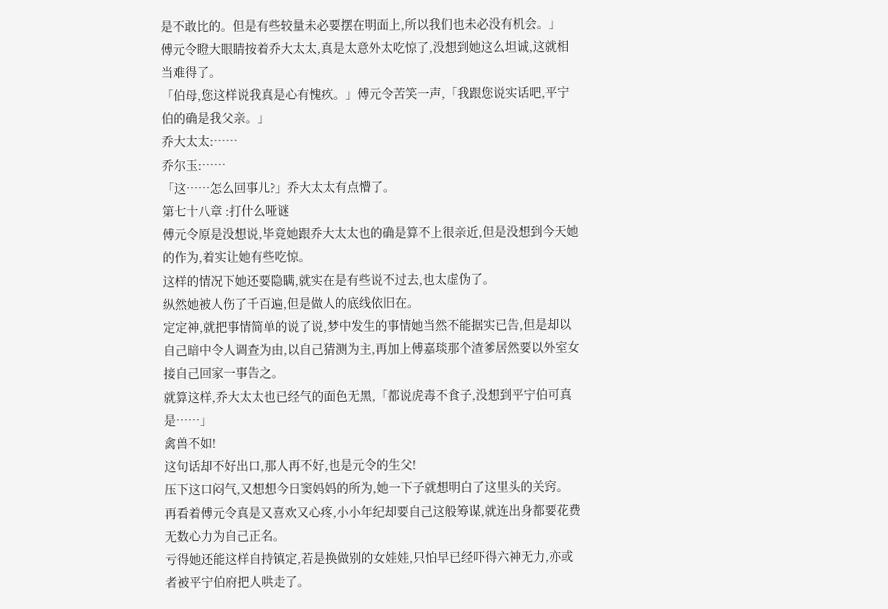是不敢比的。但是有些较量未必要摆在明面上,所以我们也未必没有机会。」
傅元令瞪大眼睛按着乔大太太,真是太意外太吃惊了,没想到她这么坦诚,这就相当难得了。
「伯母,您这样说我真是心有愧疚。」傅元令苦笑一声,「我跟您说实话吧,平宁伯的确是我父亲。」
乔大太太:……
乔尔玉:……
「这……怎么回事儿?」乔大太太有点懵了。
第七十八章 :打什么哑谜
傅元令原是没想说,毕竟她跟乔大太太也的确是算不上很亲近,但是没想到今天她的作为,着实让她有些吃惊。
这样的情况下她还要隐瞒,就实在是有些说不过去,也太虚伪了。
纵然她被人伤了千百遍,但是做人的底线依旧在。
定定神,就把事情简单的说了说,梦中发生的事情她当然不能据实已告,但是却以自己暗中令人调查为由,以自己猜测为主,再加上傅嘉琰那个渣爹居然要以外室女接自己回家一事告之。
就算这样,乔大太太也已经气的面色无黑,「都说虎毒不食子,没想到平宁伯可真是……」
禽兽不如!
这句话却不好出口,那人再不好,也是元令的生父!
压下这口闷气,又想想今日窦妈妈的所为,她一下子就想明白了这里头的关窍。
再看着傅元令真是又喜欢又心疼,小小年纪却要自己这般筹谋,就连出身都要花费无数心力为自己正名。
亏得她还能这样自持镇定,若是换做别的女娃娃,只怕早已经吓得六神无力,亦或者被平宁伯府把人哄走了。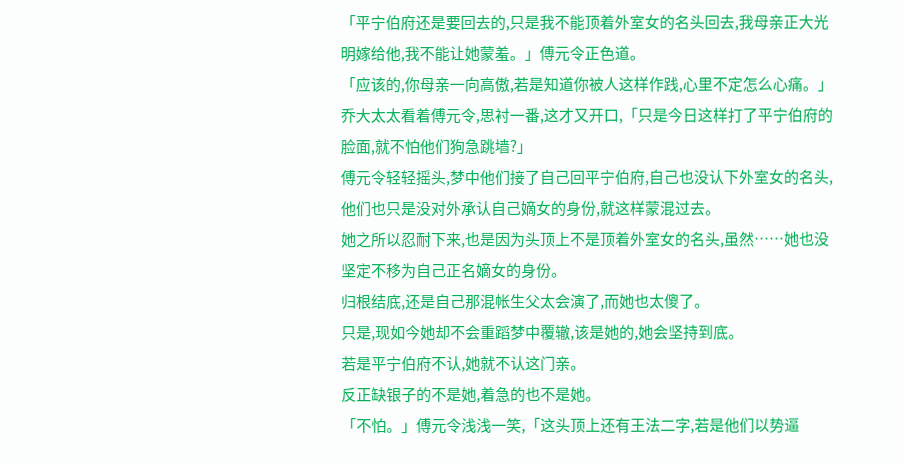「平宁伯府还是要回去的,只是我不能顶着外室女的名头回去,我母亲正大光明嫁给他,我不能让她蒙羞。」傅元令正色道。
「应该的,你母亲一向高傲,若是知道你被人这样作践,心里不定怎么心痛。」乔大太太看着傅元令,思衬一番,这才又开口,「只是今日这样打了平宁伯府的脸面,就不怕他们狗急跳墙?」
傅元令轻轻摇头,梦中他们接了自己回平宁伯府,自己也没认下外室女的名头,他们也只是没对外承认自己嫡女的身份,就这样蒙混过去。
她之所以忍耐下来,也是因为头顶上不是顶着外室女的名头,虽然……她也没坚定不移为自己正名嫡女的身份。
归根结底,还是自己那混帐生父太会演了,而她也太傻了。
只是,现如今她却不会重蹈梦中覆辙,该是她的,她会坚持到底。
若是平宁伯府不认,她就不认这门亲。
反正缺银子的不是她,着急的也不是她。
「不怕。」傅元令浅浅一笑,「这头顶上还有王法二字,若是他们以势逼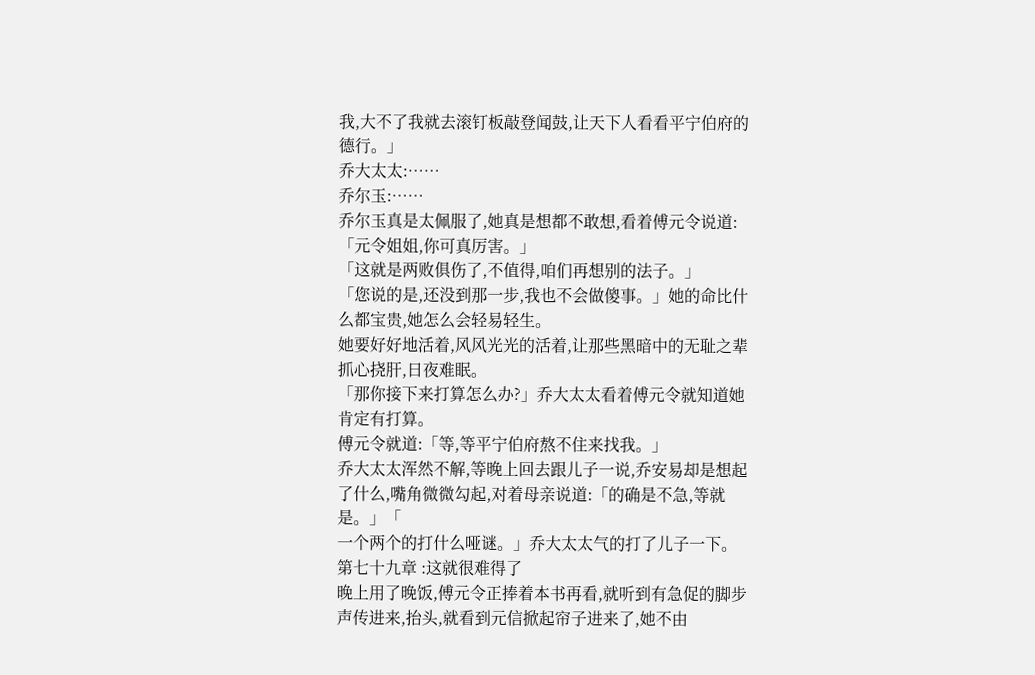我,大不了我就去滚钉板敲登闻鼓,让天下人看看平宁伯府的德行。」
乔大太太:……
乔尔玉:……
乔尔玉真是太佩服了,她真是想都不敢想,看着傅元令说道:「元令姐姐,你可真厉害。」
「这就是两败俱伤了,不值得,咱们再想别的法子。」
「您说的是,还没到那一步,我也不会做傻事。」她的命比什么都宝贵,她怎么会轻易轻生。
她要好好地活着,风风光光的活着,让那些黑暗中的无耻之辈抓心挠肝,日夜难眠。
「那你接下来打算怎么办?」乔大太太看着傅元令就知道她肯定有打算。
傅元令就道:「等,等平宁伯府熬不住来找我。」
乔大太太浑然不解,等晚上回去跟儿子一说,乔安易却是想起了什么,嘴角微微勾起,对着母亲说道:「的确是不急,等就是。」「
一个两个的打什么哑谜。」乔大太太气的打了儿子一下。
第七十九章 :这就很难得了
晚上用了晚饭,傅元令正捧着本书再看,就听到有急促的脚步声传进来,抬头,就看到元信掀起帘子进来了,她不由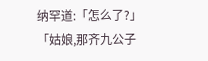纳罕道:「怎么了?」
「姑娘,那齐九公子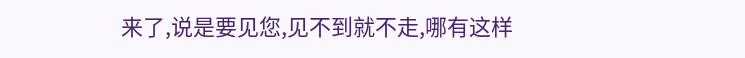来了,说是要见您,见不到就不走,哪有这样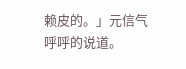赖皮的。」元信气呼呼的说道。